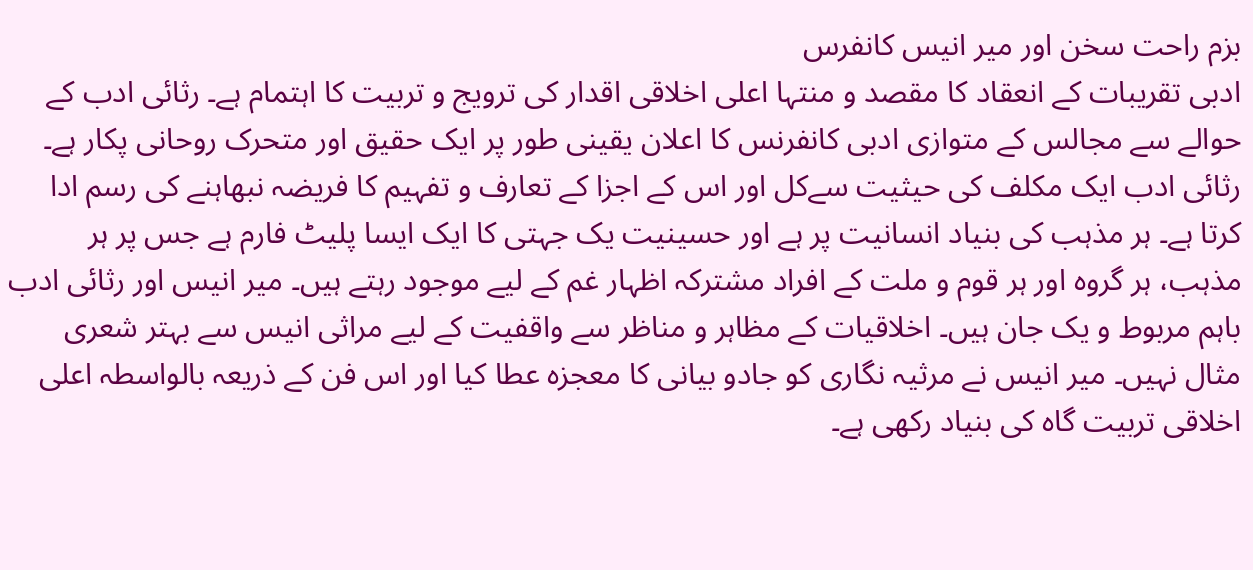بزم راحت سخن اور میر انیس کانفرس
ادبی تقریبات کے انعقاد کا مقصد و منتہا اعلی اخلاقی اقدار کی ترویج و تربیت کا اہتمام ہے۔ رثائی ادب کے حوالے سے مجالس کے متوازی ادبی کانفرنس کا اعلان یقینی طور پر ایک حقیق اور متحرک روحانی پکار ہے۔ رثائی ادب ایک مکلف کی حیثیت سےکل اور اس کے اجزا کے تعارف و تفہیم کا فریضہ نبھاہنے کی رسم ادا کرتا ہے۔ ہر مذہب کی بنیاد انسانیت پر ہے اور حسینیت یک جہتی کا ایک ایسا پلیٹ فارم ہے جس پر ہر مذہب، ہر گروہ اور ہر قوم و ملت کے افراد مشترکہ اظہار غم کے لیے موجود رہتے ہیں۔ میر انیس اور رثائی ادب باہم مربوط و یک جان ہیں۔ اخلاقیات کے مظاہر و مناظر سے واقفیت کے لیے مراثی انیس سے بہتر شعری مثال نہیں۔ میر انیس نے مرثیہ نگاری کو جادو بیانی کا معجزہ عطا کیا اور اس فن کے ذریعہ بالواسطہ اعلی اخلاقی تربیت گاہ کی بنیاد رکھی ہے۔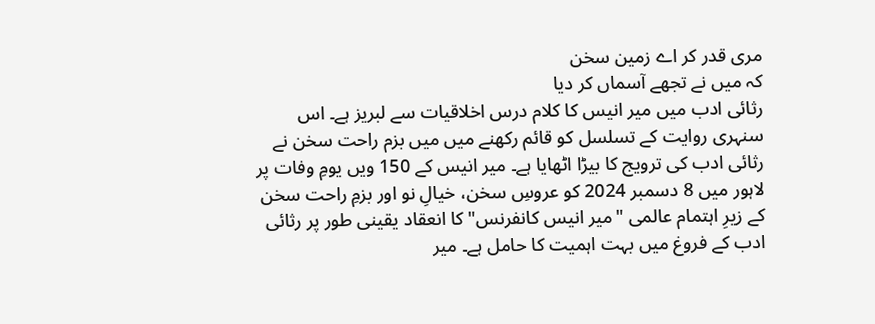مری قدر کر اے زمین سخن
کہ میں نے تجھے آسماں کر دیا
رثائی ادب میں میر انیس کا کلام درس اخلاقیات سے لبریز ہے۔ اس سنہری روایت کے تسلسل کو قائم رکھنے میں میں بزم راحت سخن نے رثائی ادب کی ترویج کا بیڑا اٹھایا ہے۔ میر انیس کے 150 ویں یومِ وفات پر لاہور میں 8 دسمبر 2024 کو عروسِ سخن، خیالِ نو اور بزمِ راحت سخن کے زیرِ اہتمام عالمی "میر انیس کانفرنس" کا انعقاد یقینی طور پر رثائی ادب کے فروغ میں بہت اہمیت کا حامل ہے۔ میر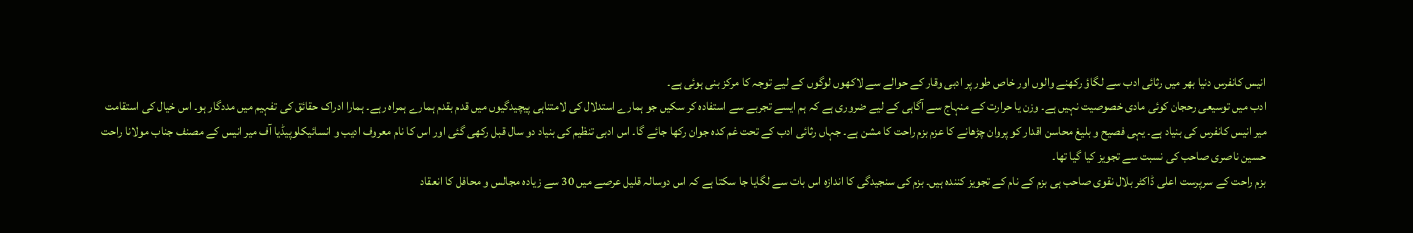انیس کانفرس دنیا بھر میں رثائی ادب سے لگاؤ رکھنے والوں اور خاص طور پر ادبی وقار کے حوالے سے لاکھوں لوگوں کے لیے توجہ کا مرکز بنی ہوئی ہے۔
ادب میں توسیعی رحجان کوئی مادی خصوصیت نہیں ہے۔ وزن یا حرارت کے منہاج سے آگاہی کے لیے ضروری ہے کہ ہم ایسے تجربے سے استفادہ کر سکیں جو ہمارے استدلال کی لامتناہی پیچیدگیوں میں قدم بقدم ہمارے ہمراہ رہے۔ ہمارا ادراک حقائق کی تفہیم میں مددگار ہو۔ اس خیال کی استقامت میر انیس کانفرس کی بنیاد ہے۔ یہی فصیح و بلیغ محاسن اقدار کو پروان چڑھانے کا عزم بزم راحت کا مشن ہے۔ جہاں رثائی ادب کے تحت غم کدہ جوان رکھا جائے گا۔ اس ادبی تنظیم کی بنیاد دو سال قبل رکھی گئی اور اس کا نام معروف ادیب و انسائیکلوپیڈیا آف میر انیس کے مصنف جناب مولانا راحت حسین ناصری صاحب کی نسبت سے تجویز کیا گیا تھا۔
بزم راحت کے سرپرست اعلی ڈاکٹر بلال نقوی صاحب ہی بزم کے نام کے تجویز کنندہ ہیں۔ بزم کی سنجیدگی کا اندازہ اس بات سے لگایا جا سکتا ہے کہ اس دوسالہ قلیل عرصے میں 30 سے زیادہ مجالس و محافل کا انعقاد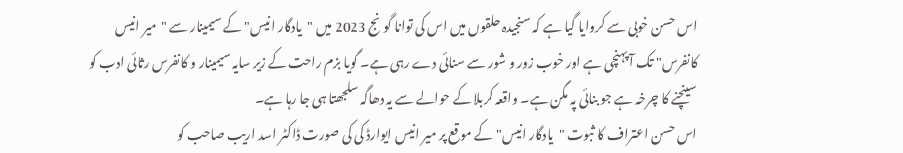اس حسن خوبی سے کروایا گیا ہے کہ سنجیدہ حلقوں میں اس کی توانا گونج 2023 میں "یادگار انیس" کے سیمینار سے "میر انیس کانفرس" تک آ پہنچی ہے اور خوب زور و شور سے سنائی دے رہی ہے۔ گویا بزم راحت کے زیر سایہ سیمینار و کانفرس رثائی ادب کو سینچنے کا چرخہ ہے جو بنائی پہ مگن ہے۔ واقعہ کربلا کے حوالے سے یہ دھاگہ سلجھتا ہی جا رہا ہے۔
اس حسن اعتراف کا ثبوت "یادگار انیس" کے موقع پر میر انیس ایوارڈ کی کی صورت ڈاکٹر اسد اریب صاحب کو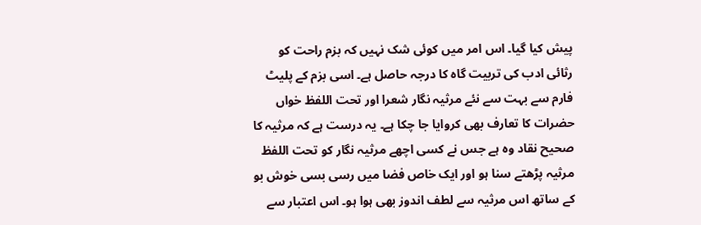پیش کیا گیا۔ اس امر میں کوئی شک نہیں کہ بزم راحت کو رثائی ادب کی تربیت گاہ کا درجہ حاصل ہے۔ اسی بزم کے پلیٹ فارم سے بہت سے نئے مرثیہ نگار شعرا اور تحت اللفظ خواں حضرات کا تعارف بھی کروایا جا چکا ہے۔ یہ درست ہے کہ مرثیہ کا صحیح نقاد وہ ہے جس نے کسی اچھے مرثیہ نگار کو تحت اللفظ مرثیہ پڑھتے سنا ہو اور ایک خاص فضا میں رسی بسی خوش بو کے ساتھ اس مرثیہ سے لطف اندوز بھی ہوا ہو۔ اس اعتبار سے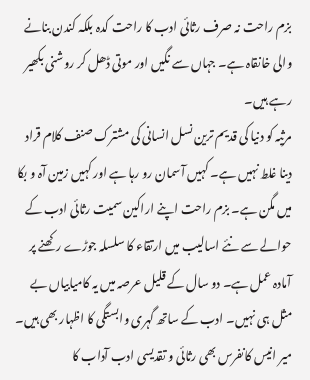بزم راحت نہ صرف رثائی ادب کا راحت کدہ بلکہ کندن بنانے والی خانقاہ ہے۔ جہاں سے نگیں اور موتی ڈھل کر روشنی بکھیر رہے ہیں۔
مرثیہ کو دنیا کی قدیم ترین نسل انسانی کی مشترک صنف کلام قراد دینا غلط نہیں ہے۔ کہیں آسمان رو رہا ہے اور کہیں زمین آہ و بکا میں مگن ہے۔ بزم راحت اپنے اراکین سمیت رثائی ادب کے حوالے سے نئے اسالیب میں ارتقاء کا سلسلہ جوڑے رکھنے پر آمادہ عمل ہے۔ دو سال کے قلیل عرصہ میں یہ کامیابیاں بے مثل ہی نہیں۔ ادب کے ساتھ گہری وابستگی کا اظہار بھی ہیں۔
میر انیس کانفرس بھی رثائی و تقدیسی ادب آداب کا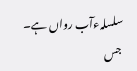سلسلہءآب رواں ہے۔ جس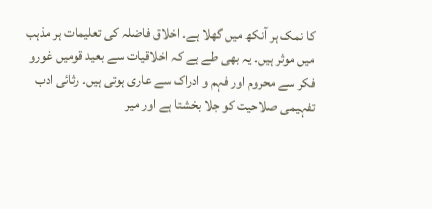کا نمک ہر آنکھ میں گھلا ہے۔ اخلاق فاضلہ کی تعلیمات ہر مذہب میں موثر ہیں۔ یہ بھی طے ہے کہ اخلاقیات سے بعید قومیں غورو فکر سے محروم اور فہم و ادراک سے عاری ہوتی ہیں۔ رثائی ادب تفہیمی صلاحیت کو جلا بخشتا ہے اور میر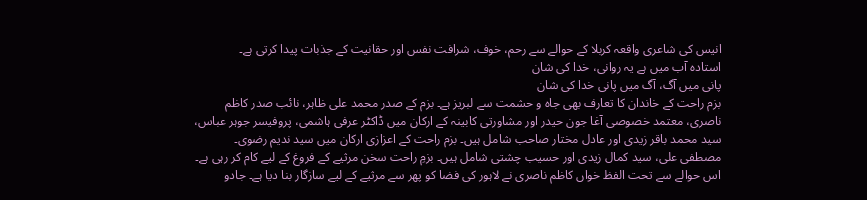انیس کی شاعری واقعہ کربلا کے حوالے سے رحم، خوف، شرافت نفس اور حقانیت کے جذبات پیدا کرتی ہے۔
استادہ آب میں ہے یہ روانی، خدا کی شان
پانی میں آگ، آگ میں پانی خدا کی شان
بزم راحت کے خاندان کا تعارف بھی جاہ و حشمت سے لبریز ہے۔ بزم کے صدر محمد علی ظاہر، نائب صدر کاظم ناصری، معتمد خصوصی آغا جون حیدر اور مشاورتی کابینہ کے ارکان میں ڈاکٹر عرفی ہاشمی، پروفیسر جوہر عباس، سید محمد باقر زیدی اور عادل مختار صاحب شامل ہیں۔ بزم راحت کے اعزازی ارکان میں سید ندیم رضوی۔
مصطفی علی، سید کمال زیدی اور حسیب چشتی شامل ہیں۔ بزمِ راحت سخن مرثیے کے فروغ کے لیے کام کر رہی ہے۔ اس حوالے سے تحت الفظ خواں کاظم ناصری نے لاہور کی فضا کو پھر سے مرثیے کے لیے سازگار بنا دیا ہے۔ جادو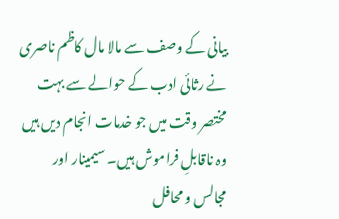بیانی کے وصف سے مالا مال کاظم ناصری نے رثائی ادب کے حوالے سے بہت مختصر وقت میں جو خدمات انجام دیں ہیں وہ ناقابلِ فراموش ہیں۔ سیمینار اور مجالس و محافل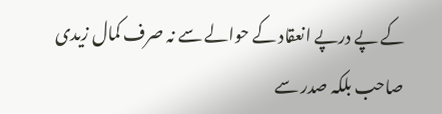کے پے درپے انعقاد کے حوالے سے نہ صرف کمال زیدی صاحب بلکہ صدر سے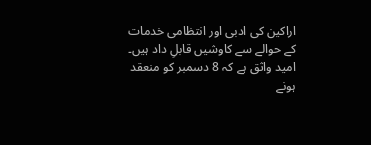اراکین کی ادبی اور انتظامی خدمات کے حوالے سے کاوشیں قابلِ داد ہیں۔
امید واثق ہے کہ 8 دسمبر کو منعقد ہونے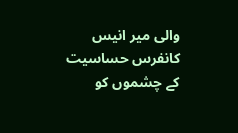والی میر انیس کانفرس حساسیت کے چشموں کو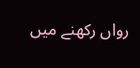رواں رکھنے میں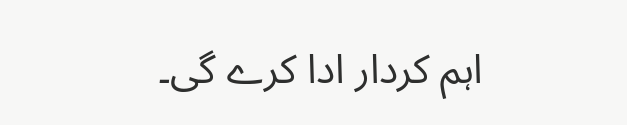اہم کردار ادا کرے گی۔